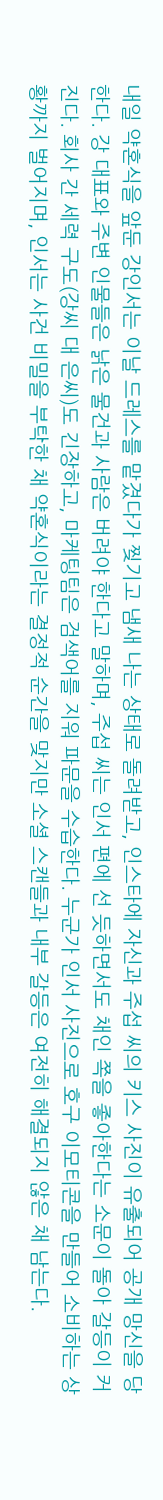내일 약혼식을 앞둔 강인서는 이날 드레스를 맡겼다가 찢기고 냄새 나는 상태로 돌려받고, 인스타에 자신과 주섭 씨의 키스 사진이 유출되어 공개 망신을 당한다. 강 대표와 주변 인물들은 낡은 물건과 사람은 버려야 한다고 말하며, 주섭 씨는 인서 편에 선 듯하면서도 채인 쪽을 좋아한다는 소문이 돌아 갈등이 커진다. 회사 간 세력 구도(강씨 대 은씨)도 긴장하고, 마케팅팀은 검색어를 지워 파문을 수습한다. 누군가 인서 사진으로 호구 이모티콘을 만들어 소비하는 상황까지 벌어지며, 인서는 사건 비밀을 부탁한 채 약혼식이라는 결정적 순간을 맞지만 소셜 스캔들과 내부 갈등은 여전히 해결되지 않은 채 남는다.